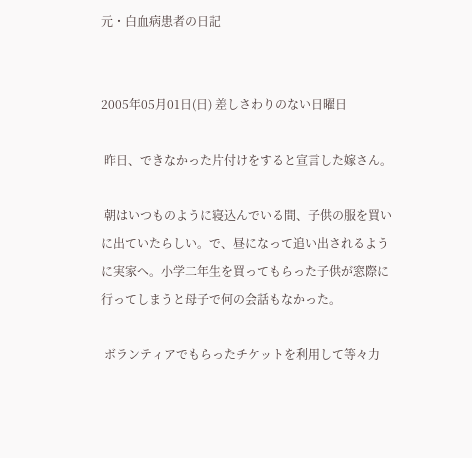元・白血病患者の日記


2005年05月01日(日) 差しさわりのない日曜日

 昨日、できなかった片付けをすると宣言した嫁さん。

 朝はいつものように寝込んでいる間、子供の服を買いに出ていたらしい。で、昼になって追い出されるように実家へ。小学二年生を買ってもらった子供が窓際に行ってしまうと母子で何の会話もなかった。

 ボランティアでもらったチケットを利用して等々力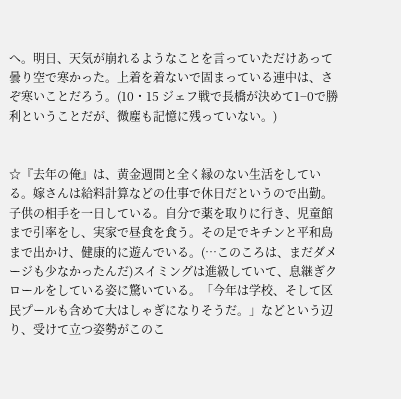へ。明日、天気が崩れるようなことを言っていただけあって曇り空で寒かった。上着を着ないで固まっている連中は、さぞ寒いことだろう。(10・15 ジェフ戦で長橋が決めて1−0で勝利ということだが、微塵も記憶に残っていない。)


☆『去年の俺』は、黄金週間と全く縁のない生活をしている。嫁さんは給料計算などの仕事で休日だというので出勤。子供の相手を一日している。自分で薬を取りに行き、児童館まで引率をし、実家で昼食を食う。その足でキチンと平和島まで出かけ、健康的に遊んでいる。(…このころは、まだダメージも少なかったんだ)スイミングは進級していて、息継ぎクロールをしている姿に驚いている。「今年は学校、そして区民プールも含めて大はしゃぎになりそうだ。」などという辺り、受けて立つ姿勢がこのこ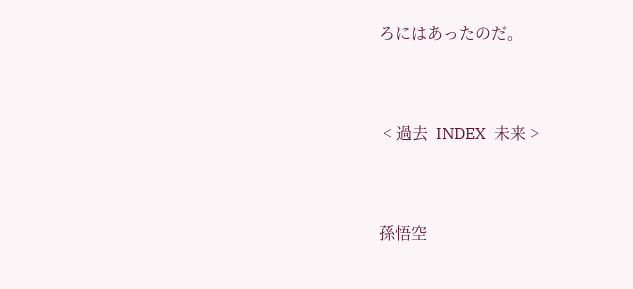ろにはあったのだ。


 < 過去  INDEX  未来 >


孫悟空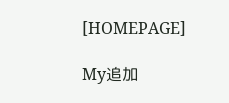[HOMEPAGE]

My追加